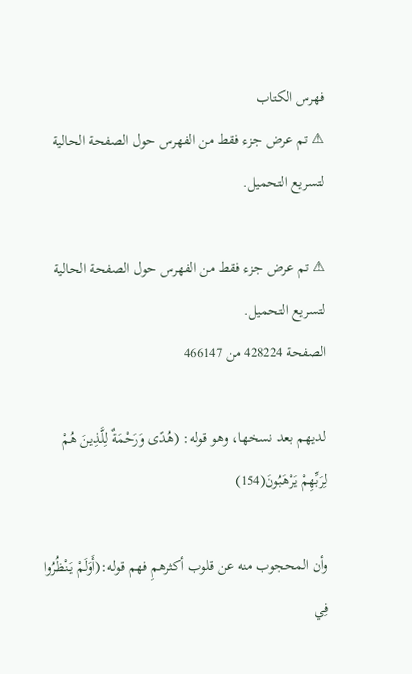فهرس الكتاب
⚠ تم عرض جزء فقط من الفهرس حول الصفحة الحالية لتسريع التحميل.

⚠ تم عرض جزء فقط من الفهرس حول الصفحة الحالية لتسريع التحميل.
الصفحة 428224 من 466147

لديهم بعد نسخها، وهو قوله: (هُدًى وَرَحْمَةٌ لِلَّذِينَ هُمْ لِرَبِّهِمْ يَرْهَبُونَ(154)

وأن المحجوب منه عن قلوب أكثرهمِ فهم قوله:(أَوَلَمْ يَنْظُرُوا فِي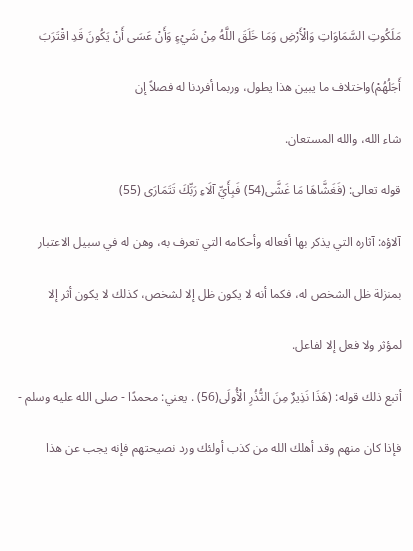مَلَكُوتِ السَّمَاوَاتِ وَالْأَرْضِ وَمَا خَلَقَ اللَّهُ مِنْ شَيْءٍ وَأَنْ عَسَى أَنْ يَكُونَ قَدِ اقْتَرَبَ

أَجَلُهُمْ)واختلاف ما يبين هذا يطول، وربما أفردنا له فصلاً إن

شاء الله، والله المستعان.

قوله تعالى: (فَغَشَّاهَا مَا غَشَّى(54) فَبِأَيِّ آلَاءِ رَبِّكَ تَتَمَارَى (55)

آلاؤه: آثاره التي يذكر بها أفعاله وأحكامه التي تعرف به، وهن له في سبيل الاعتبار

بمنزلة ظل الشخص له، فكما أنه لا يكون ظل إلا لشخص، كذلك لا يكون أثر إلا

لمؤثر ولا فعل إلا لفاعل.

أتبع ذلك قوله: (هَذَا نَذِيرٌ مِنَ النُّذُرِ الْأُولَى(56) . يعني: محمدًا - صلى الله عليه وسلم -

فإذا كان منهم وقد أهلك الله من كذب أولئك ورد نصيحتهم فإنه يجب عن هذا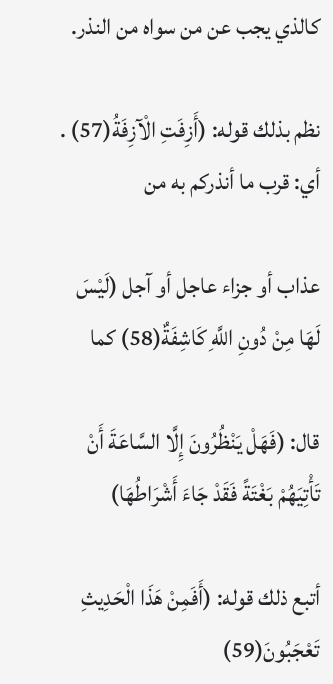كالذي يجب عن من سواه من النذر.

نظم بذلك قوله: (أَزِفَتِ الْآزِفَةُ(57) . أي: قرب ما أنذركم به من

عذاب أو جزاء عاجل أو آجل (لَيْسَ لَهَا مِنْ دُونِ اللَّهِ كَاشِفَةٌ(58) كما

قال: (فَهَلْ يَنْظُرُونَ إِلَّا السَّاعَةَ أَنْ تَأْتِيَهُمْ بَغْتَةً فَقَدْ جَاءَ أَشْرَاطُهَا)

أتبع ذلك قوله: (أَفَمِنْ هَذَا الْحَدِيثِ تَعْجَبُونَ(59)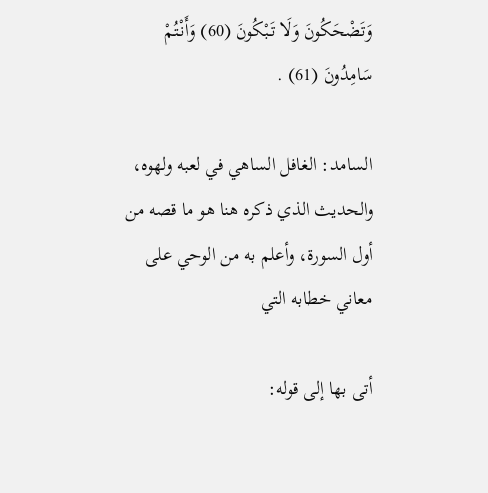وَتَضْحَكُونَ وَلَا تَبْكُونَ (60) وَأَنْتُمْ سَامِدُونَ (61) .

السامد: الغافل الساهي في لعبه ولهوه، والحديث الذي ذكره هنا هو ما قصه من أول السورة، وأعلم به من الوحي على معاني خطابه التي

أتى بها إلى قوله: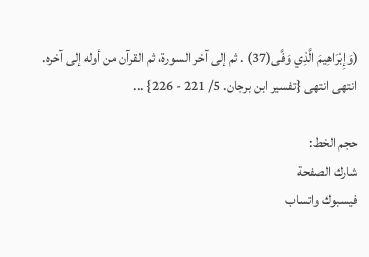(وَإِبْرَاهِيمَ الَّذِي وَفَّى(37) . ثم إلى آخر السورة، ثم القرآن من أوله إلى آخره. انتهى انتهى {تفسير ابن برجان. 5/ 221 - 226} ...

حجم الخط:
شارك الصفحة
فيسبوك واتساب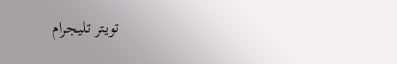تويتر تليجرام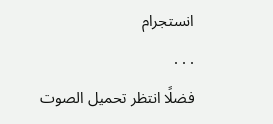انستجرام
. . .
فضلًا انتظر تحميل الصوت